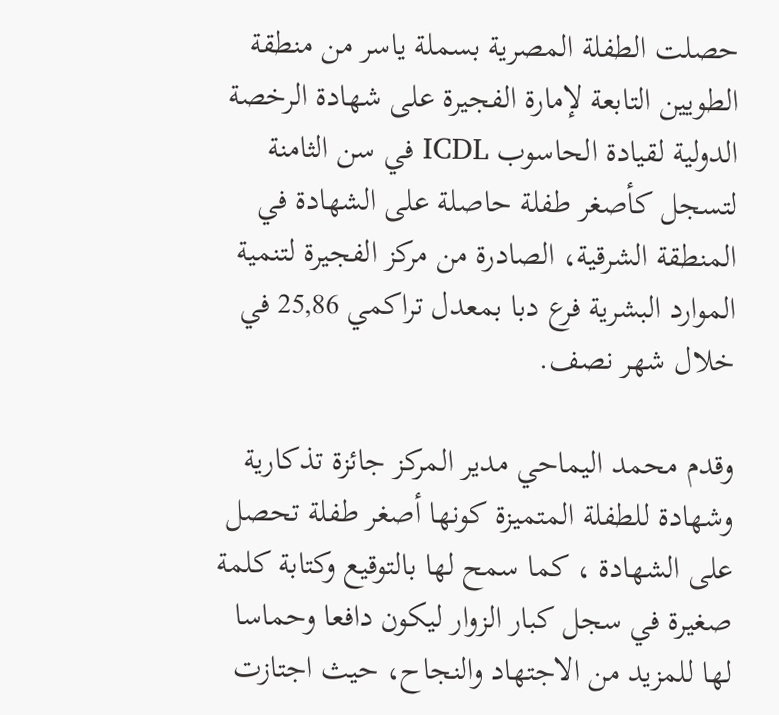حصلت الطفلة المصرية بسملة ياسر من منطقة الطويين التابعة لإمارة الفجيرة على شهادة الرخصة الدولية لقيادة الحاسوب ICDL في سن الثامنة لتسجل كأصغر طفلة حاصلة على الشهادة في المنطقة الشرقية، الصادرة من مركز الفجيرة لتنمية الموارد البشرية فرع دبا بمعدل تراكمي 25,86 في خلال شهر نصف.

وقدم محمد اليماحي مدير المركز جائزة تذكارية وشهادة للطفلة المتميزة كونها أصغر طفلة تحصل على الشهادة ، كما سمح لها بالتوقيع وكتابة كلمة صغيرة في سجل كبار الزوار ليكون دافعا وحماسا لها للمزيد من الاجتهاد والنجاح، حيث اجتازت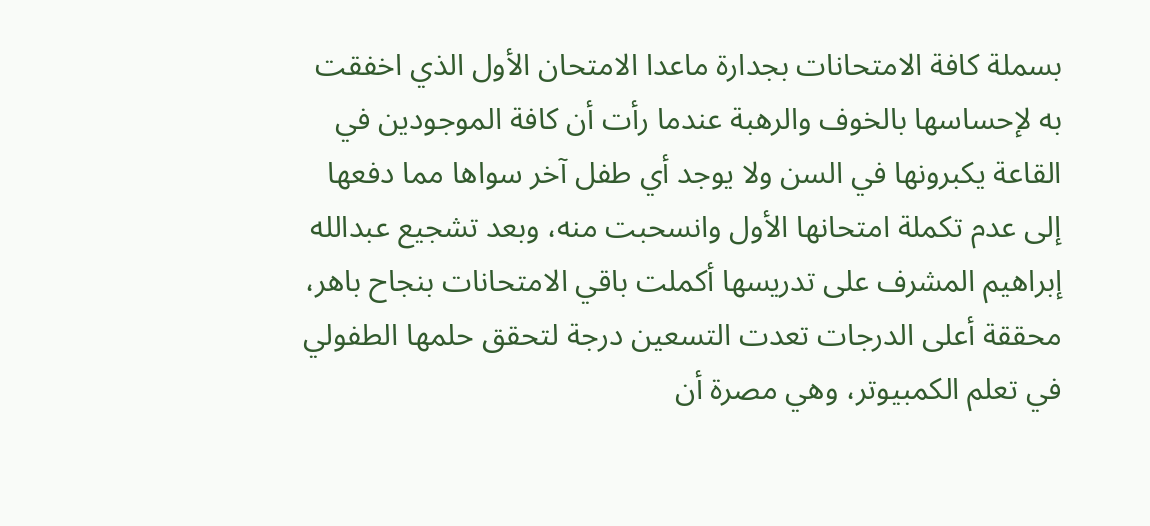بسملة كافة الامتحانات بجدارة ماعدا الامتحان الأول الذي اخفقت به لإحساسها بالخوف والرهبة عندما رأت أن كافة الموجودين في القاعة يكبرونها في السن ولا يوجد أي طفل آخر سواها مما دفعها إلى عدم تكملة امتحانها الأول وانسحبت منه، وبعد تشجيع عبدالله إبراهيم المشرف على تدريسها أكملت باقي الامتحانات بنجاح باهر، محققة أعلى الدرجات تعدت التسعين درجة لتحقق حلمها الطفولي في تعلم الكمبيوتر، وهي مصرة أن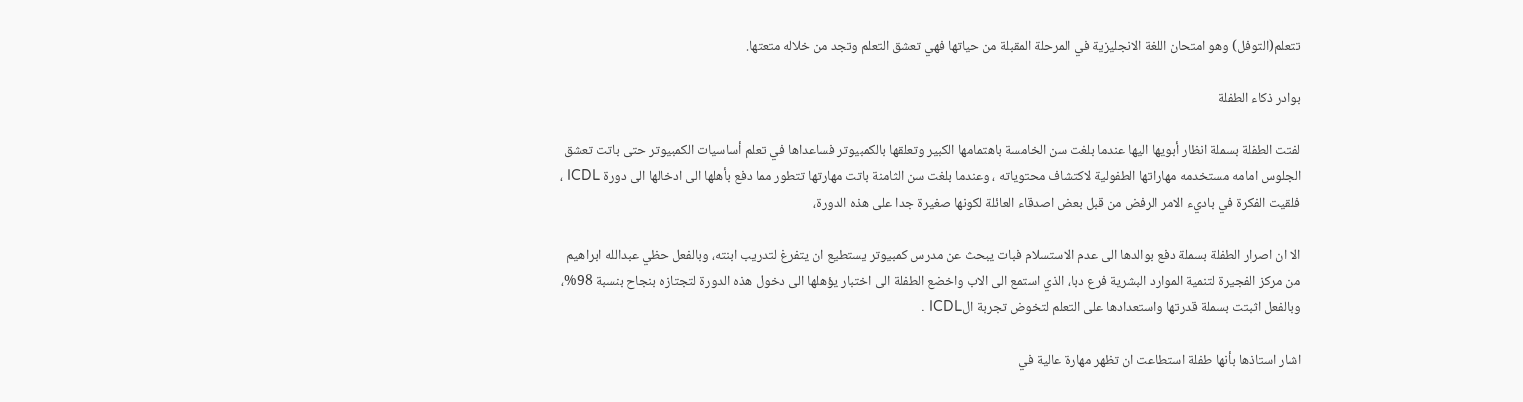تتعلم(التوفل) وهو امتحان اللغة الانجليزية في المرحلة المقبلة من حياتها فهي تعشق التعلم وتجد من خلاله متعتها.

بوادر ذكاء الطفلة

لفتت الطفلة بسملة انظار أبويها اليها عندما بلغت سن الخامسة باهتمامها الكبير وتعلقها بالكمبيوتر فساعداها في تعلم أساسيات الكمبيوتر حتى باتت تعشق الجلوس امامه مستخدمه مهاراتها الطفولية لاكتشاف محتوياته ، وعندما بلغت سن الثامنة باتت مهارتها تتطور مما دفع بأهلها الى ادخالها الى دورة ICDL ، فلقيت الفكرة في باديء الامر الرفض من قبل بعض اصدقاء العائلة لكونها صغيرة جدا على هذه الدورة،

الا ان اصرار الطفلة بسملة دفع بوالدها الى عدم الاستسلام فبات يبحث عن مدرس كمبيوتر يستطيع ان يتفرغ لتدريب ابنته، وبالفعل حظي عبدالله ابراهيم من مركز الفجيرة لتنمية الموارد البشرية فرع دبا، الذي استمع الى الاب واخضع الطفلة الى اختبار يؤهلها الى دخول هذه الدورة لتجتازه بنجاح بنسبة 98%، وبالفعل اثبتت بسملة قدرتها واستعدادها على التعلم لتخوض تجربة الICDL .

اشار استاذها بأنها طفلة استطاعت ان تظهر مهارة عالية في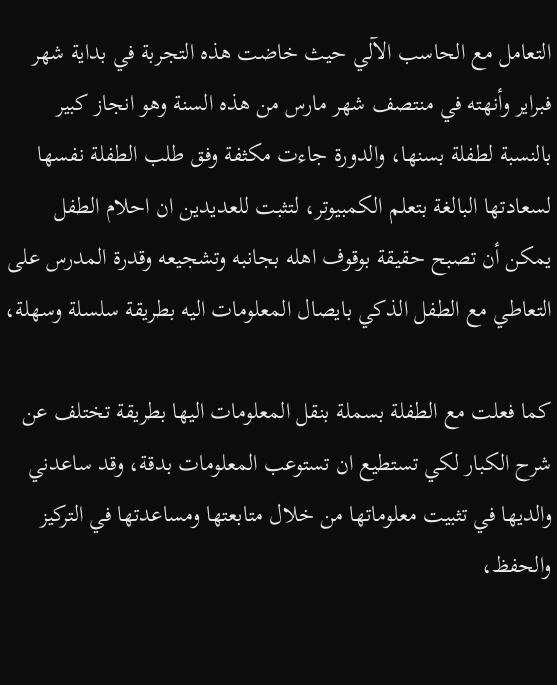التعامل مع الحاسب الآلي حيث خاضت هذه التجربة في بداية شهر فبراير وأنهته في منتصف شهر مارس من هذه السنة وهو انجاز كبير بالنسبة لطفلة بسنها، والدورة جاءت مكثفة وفق طلب الطفلة نفسها لسعادتها البالغة بتعلم الكمبيوتر، لتثبت للعديدين ان احلام الطفل يمكن أن تصبح حقيقة بوقوف اهله بجانبه وتشجيعه وقدرة المدرس على التعاطي مع الطفل الذكي بايصال المعلومات اليه بطريقة سلسلة وسهلة،

كما فعلت مع الطفلة بسملة بنقل المعلومات اليها بطريقة تختلف عن شرح الكبار لكي تستطيع ان تستوعب المعلومات بدقة، وقد ساعدني والديها في تثبيت معلوماتها من خلال متابعتها ومساعدتها في التركيز والحفظ،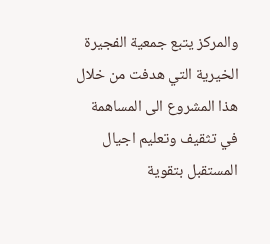والمركز يتبع جمعية الفجيرة الخيرية التي هدفت من خلال هذا المشروع الى المساهمة في تثقيف وتعليم اجيال المستقبل بتقوية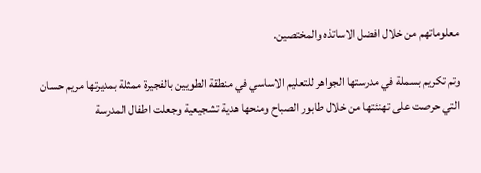معلوماتهم من خلال افضل الاساتذه والمختصين.

وتم تكريم بسملة في مدرستها الجواهر للتعليم الاساسي في منطقة الطويين بالفجيرة ممثلة بمديرتها مريم حسان التي حرصت على تهنئتها من خلال طابور الصباح ومنحها هدية تشجيعية وجعلت اطفال المدرسة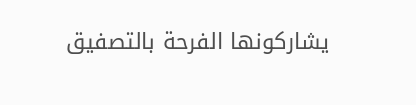يشاركونها الفرحة بالتصفيق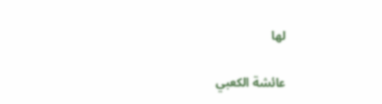لها

عائشة الكعبي